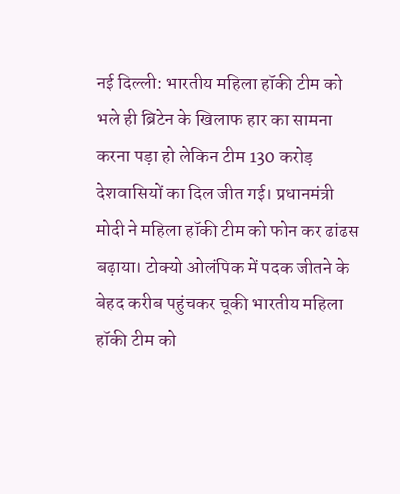नई दिल्ली: भारतीय महिला हॉकी टीम को भले ही ब्रिटेन के खिलाफ हार का सामना करना पड़ा हो लेकिन टीम 130 करोड़ देशवासियों का दिल जीत गई। प्रधानमंत्री मोदी ने महिला हॉकी टीम को फोन कर ढांढस बढ़ाया। टोक्यो ओलंपिक में पदक जीतने के बेहद करीब पहुंचकर चूकी भारतीय महिला हॉकी टीम को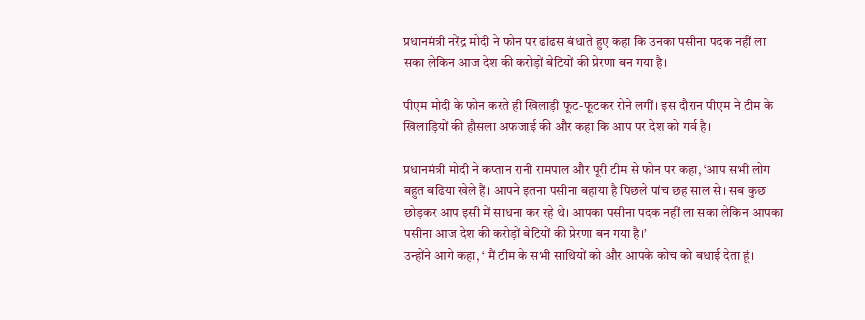प्रधानमंत्री नरेंद्र मोदी ने फोन पर ढांढस बंधाते हुए कहा कि उनका पसीना पदक नहीं ला सका लेकिन आज देश की करोड़ों बेटियों की प्रेरणा बन गया है।

पीएम मोदी के फोन करते ही खिलाड़ी फूट-फूटकर रोने लगीं। इस दौरान पीएम ने टीम के खिलाड़ियों की हौसला अफजाई की और कहा कि आप पर देश को गर्व है।

प्रधानमंत्री मोदी ने कप्तान रानी रामपाल और पूरी टीम से फोन पर कहा, ‘आप सभी लोग बहुत बढिया खेले हैं। आपने इतना पसीना बहाया है पिछले पांच छह साल से। सब कुछ छोड़कर आप इसी में साधना कर रहे थे। आपका पसीना पदक नहीं ला सका लेकिन आपका पसीना आज देश की करोड़ों बेटियों की प्रेरणा बन गया है।’
उन्होंने आगे कहा, ‘ मैं टीम के सभी साथियों को और आपके कोच को बधाई देता हूं।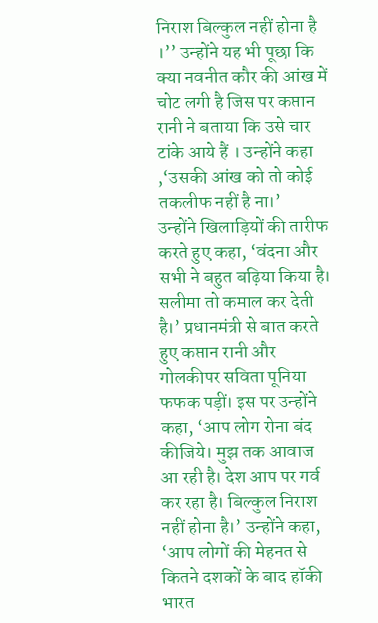निराश बिल्कुल नहीं होना है ।’’ उन्होंने यह भी पूछा कि क्या नवनीत कौर की आंख में चोट लगी है जिस पर कप्तान रानी ने बताया कि उसे चार टांके आये हैं । उन्होंने कहा ,‘उसकी आंख को तो कोई तकलीफ नहीं है ना।’
उन्होंने खिलाड़ियों की तारीफ करते हुए कहा, ‘वंदना और सभी ने बहुत बढ़िया किया है। सलीमा तो कमाल कर देती है।’ प्रधानमंत्री से बात करते हुए कप्तान रानी और गोलकीपर सविता पूनिया फफक पड़ीं। इस पर उन्होंने कहा, ‘आप लोग रोना बंद कीजिये। मुझ तक आवाज आ रही है। देश आप पर गर्व कर रहा है। बिल्कुल निराश नहीं होना है।’ उन्होंने कहा, ‘आप लोगों की मेहनत से कितने दशकों के बाद हॉकी भारत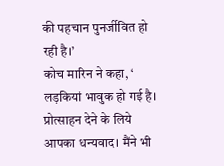की पहचान पुनर्जीवित हो रही है।’
कोच मारिन ने कहा, ‘ लड़कियां भावुक हो गई है। प्रोत्साहन देने के लिये आपका धन्यवाद। मैंने भी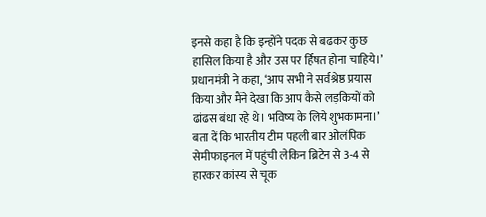इनसे कहा है कि इन्होंने पदक से बढकर कुछ हासिल किया है और उस पर र्हिषत होना चाहिये।’ प्रधानमंत्री ने कहा, ‘आप सभी ने सर्वश्रेष्ठ प्रयास किया और मैंने देखा कि आप कैसे लड़कियों को ढांढस बंधा रहे थे। भविष्य के लिये शुभकामना।’
बता दें कि भारतीय टीम पहली बार ओलंपिक सेमीफाइनल में पहुंची लेकिन ब्रिटेन से 3-4 से हारकर कांस्य से चूक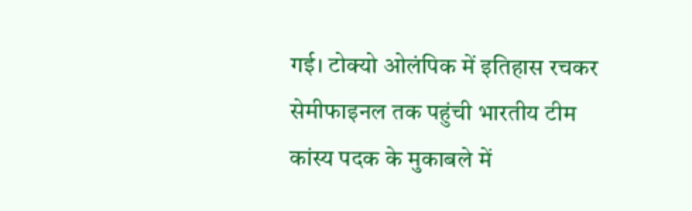गई। टोक्यो ओलंपिक में इतिहास रचकर सेमीफाइनल तक पहुंची भारतीय टीम कांस्य पदक के मुकाबले में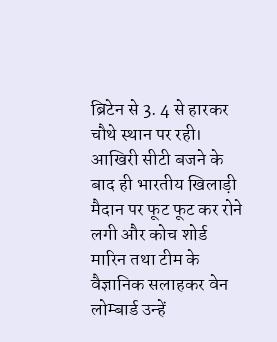ब्रिटेन से 3. 4 से हारकर चौथे स्थान पर रही। आखिरी सीटी बजने के बाद ही भारतीय खिलाड़ी मैदान पर फूट फूट कर रोने लगी और कोच शोर्ड मारिन तथा टीम के वैज्ञानिक सलाहकर वेन लोम्बार्ड उन्हें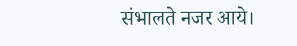संभालते नजर आये।